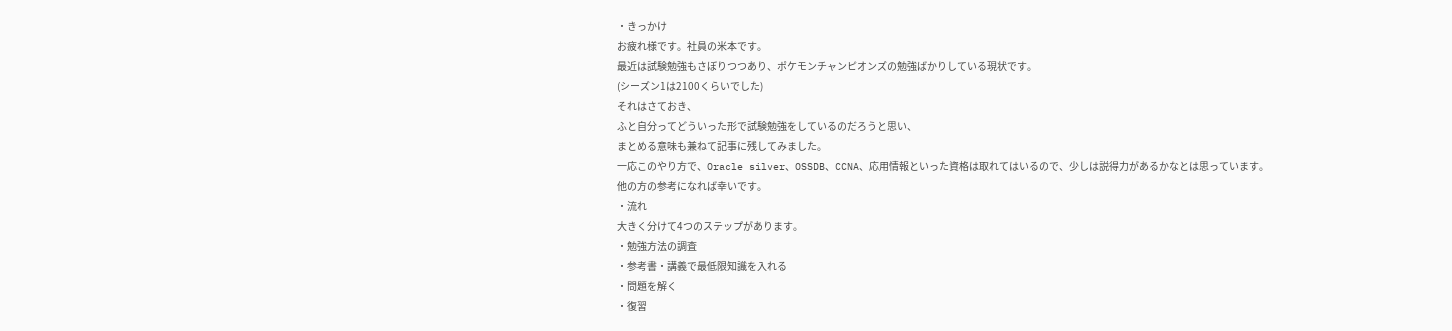・きっかけ
お疲れ様です。社員の米本です。
最近は試験勉強もさぼりつつあり、ポケモンチャンピオンズの勉強ばかりしている現状です。
(シーズン1は2100くらいでした)
それはさておき、
ふと自分ってどういった形で試験勉強をしているのだろうと思い、
まとめる意味も兼ねて記事に残してみました。
一応このやり方で、Oracle silver、OSSDB、CCNA、応用情報といった資格は取れてはいるので、少しは説得力があるかなとは思っています。
他の方の参考になれば幸いです。
・流れ
大きく分けて4つのステップがあります。
・勉強方法の調査
・参考書・講義で最低限知識を入れる
・問題を解く
・復習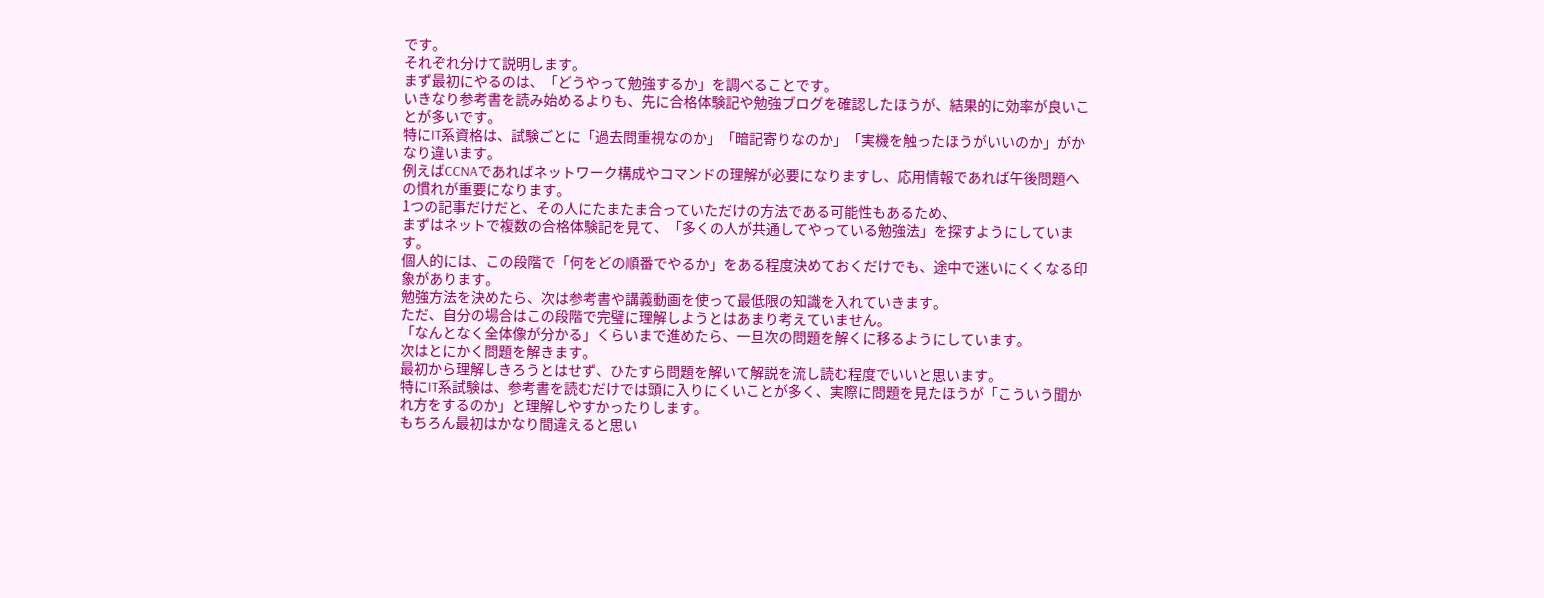です。
それぞれ分けて説明します。
まず最初にやるのは、「どうやって勉強するか」を調べることです。
いきなり参考書を読み始めるよりも、先に合格体験記や勉強ブログを確認したほうが、結果的に効率が良いことが多いです。
特にIT系資格は、試験ごとに「過去問重視なのか」「暗記寄りなのか」「実機を触ったほうがいいのか」がかなり違います。
例えばCCNAであればネットワーク構成やコマンドの理解が必要になりますし、応用情報であれば午後問題への慣れが重要になります。
1つの記事だけだと、その人にたまたま合っていただけの方法である可能性もあるため、
まずはネットで複数の合格体験記を見て、「多くの人が共通してやっている勉強法」を探すようにしています。
個人的には、この段階で「何をどの順番でやるか」をある程度決めておくだけでも、途中で迷いにくくなる印象があります。
勉強方法を決めたら、次は参考書や講義動画を使って最低限の知識を入れていきます。
ただ、自分の場合はこの段階で完璧に理解しようとはあまり考えていません。
「なんとなく全体像が分かる」くらいまで進めたら、一旦次の問題を解くに移るようにしています。
次はとにかく問題を解きます。
最初から理解しきろうとはせず、ひたすら問題を解いて解説を流し読む程度でいいと思います。
特にIT系試験は、参考書を読むだけでは頭に入りにくいことが多く、実際に問題を見たほうが「こういう聞かれ方をするのか」と理解しやすかったりします。
もちろん最初はかなり間違えると思い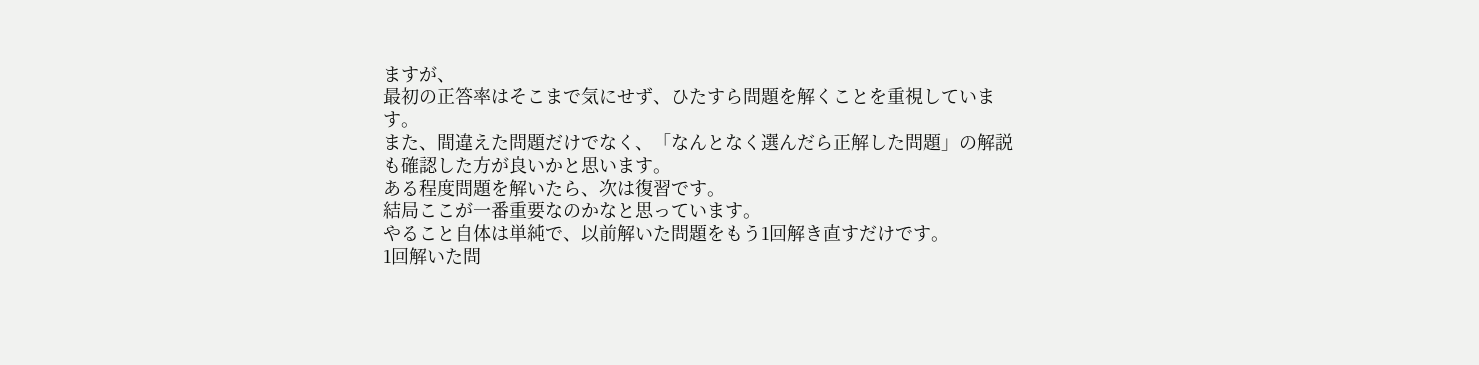ますが、
最初の正答率はそこまで気にせず、ひたすら問題を解くことを重視しています。
また、間違えた問題だけでなく、「なんとなく選んだら正解した問題」の解説も確認した方が良いかと思います。
ある程度問題を解いたら、次は復習です。
結局ここが一番重要なのかなと思っています。
やること自体は単純で、以前解いた問題をもう1回解き直すだけです。
1回解いた問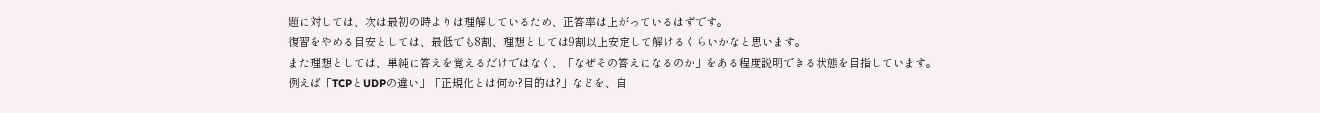題に対しては、次は最初の時よりは理解しているため、正答率は上がっているはずです。
復習をやめる目安としては、最低でも8割、理想としては9割以上安定して解けるくらいかなと思います。
また理想としては、単純に答えを覚えるだけではなく、「なぜその答えになるのか」をある程度説明できる状態を目指しています。
例えば「TCPとUDPの違い」「正規化とは何か?目的は?」などを、自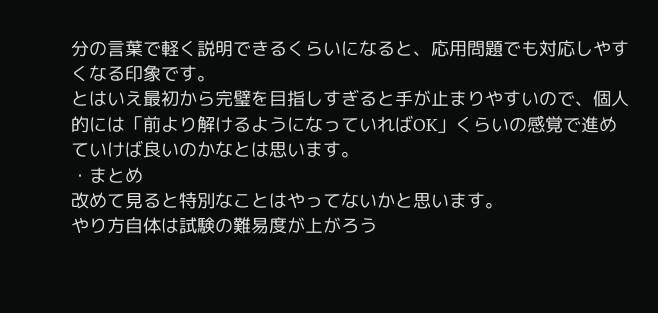分の言葉で軽く説明できるくらいになると、応用問題でも対応しやすくなる印象です。
とはいえ最初から完璧を目指しすぎると手が止まりやすいので、個人的には「前より解けるようになっていればOK」くらいの感覚で進めていけば良いのかなとは思います。
・まとめ
改めて見ると特別なことはやってないかと思います。
やり方自体は試験の難易度が上がろう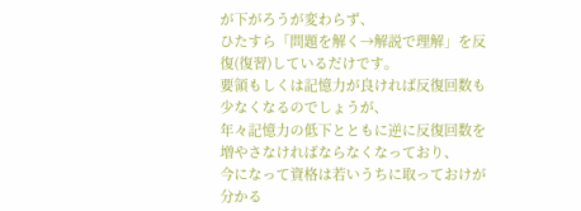が下がろうが変わらず、
ひたすら「問題を解く→解説で理解」を反復(復習)しているだけです。
要領もしくは記憶力が良ければ反復回数も少なくなるのでしょうが、
年々記憶力の低下とともに逆に反復回数を増やさなければならなくなっており、
今になって資格は若いうちに取っておけが分かる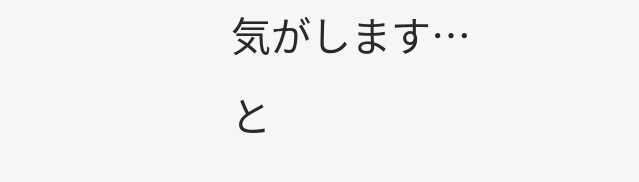気がします…
と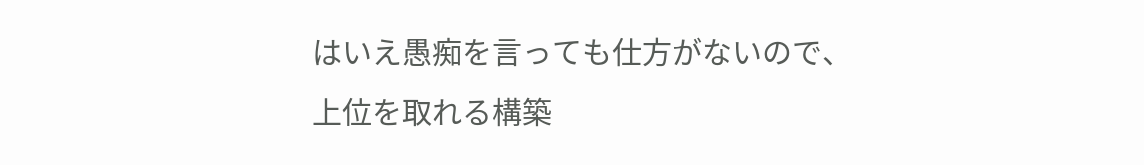はいえ愚痴を言っても仕方がないので、
上位を取れる構築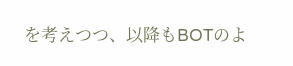を考えつつ、以降もBOTのよ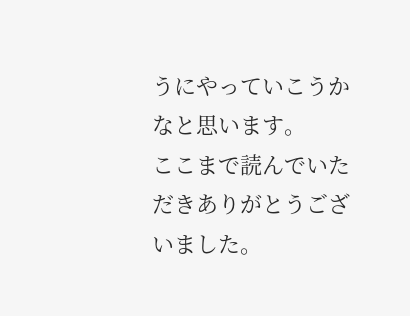うにやっていこうかなと思います。
ここまで読んでいただきありがとうございました。